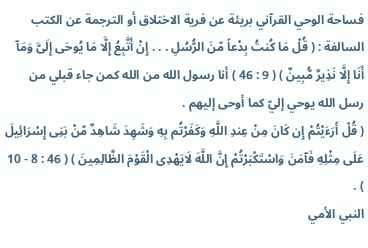فساحة الوحي القرآني بريئة عن فرية الاختلاق أو الترجمة عن الكتب السالفة : ( قُلْ مَا كُنتُ بِدْعاً مّنَ الرُّسُلِ . . . إِنْ أَتَّبِعُ إِلَّا مَا يُوحَى إِلَىَّ وَمَآ أَنَا إِلَّا نَذِيرٌ مُّبِينٌ ) ( 9 : 46 ) أنا رسول الله من الله كمن جاء قبلي من رسل الله يوحي إليّ كما أوحى إليهم .
( قُلْ أَرَءَيْتُمْ إِن كَانَ مِنْ عِندِ اللَّهِ وَكَفَرْتُم بِهِ وَشَهِدَ شَاهِدٌ مّنْ بَنِى إِسْرَائِيلَ عَلَى مِثْلِهِ فَآمَنَ وَاسْتَكْبَرْتُمْ إِنَّ اللَّهَ لَايَهْدِى الْقَوْمَ الظَّالِمِينَ ) ( 46 : 8 - 10 ) .
النبي الأمي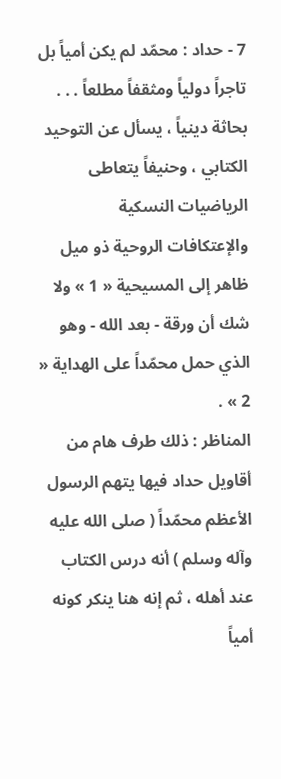7 - حداد : محمّد لم يكن أمياً بل تاجراً دولياً ومثقفاً مطلعاً . . . بحاثة دينياً ، يسأل عن التوحيد الكتابي ، وحنيفاً يتعاطى الرياضيات النسكية والإعتكافات الروحية ذو ميل ظاهر إلى المسيحية « 1 » ولا شك أن ورقة - بعد الله - وهو الذي حمل محمّداً على الهداية « 2 » .
المناظر : ذلك طرف هام من أقاويل حداد فيها يتهم الرسول الأعظم محمّداً ( صلى الله عليه وآله وسلم ) أنه درس الكتاب عند أهله ، ثم إنه هنا ينكر كونه أمياً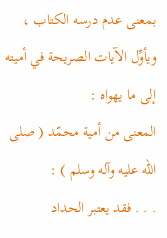بمعنى عدم درسه الكتاب ، ويأوِّل الآيات الصريحة في أميته إلى ما يهواه :
المعنى من أمية محمّد ( صلى الله عليه وآله وسلم ) :
. . . فقد يعتبر الحداد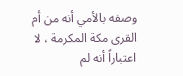وصفه بالأمي أنه من أم القرى مكة المكرمة ، لا اعتباراً أنه لم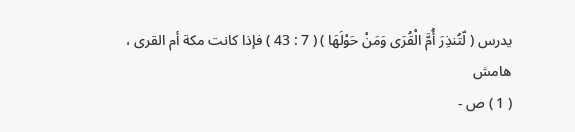يدرس ( لّتُنذِرَ أُمَّ الْقُرَى وَمَنْ حَوْلَهَا ) ( 7 : 43 ) فإذا كانت مكة أم القرى ،
هامش
( 1 ) ص -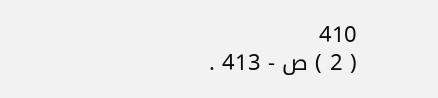410
( 2 ) ص - 413 .